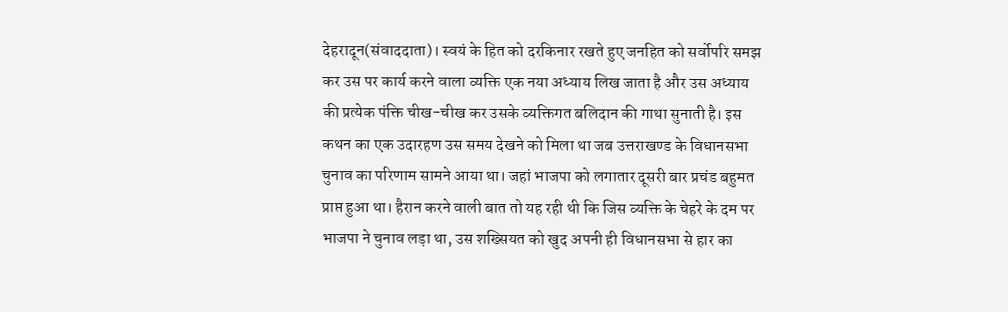देहरादून(संवाददाता)। स्वयं के हित को दरकिनार रखते हुए जनहित को सर्वोपरि समझ कर उस पर कार्य करने वाला व्यक्ति एक नया अध्याय लिख जाता है और उस अध्याय की प्रत्येक पंक्ति चीख-चीख कर उसके व्यक्तिगत बलिदान की गाथा सुनाती है। इस कथन का एक उदारहण उस समय देखने को मिला था जब उत्तराखण्ड के विधानसभा चुनाव का परिणाम सामने आया था। जहां भाजपा को लगातार दूसरी बार प्रचंड बहुमत प्राप्त हुआ था। हैरान करने वाली बात तो यह रही थी कि जिस व्यक्ति के चेहरे के दम पर भाजपा ने चुनाव लड़ा था, उस शख्सियत को खुद अपनी ही विधानसभा से हार का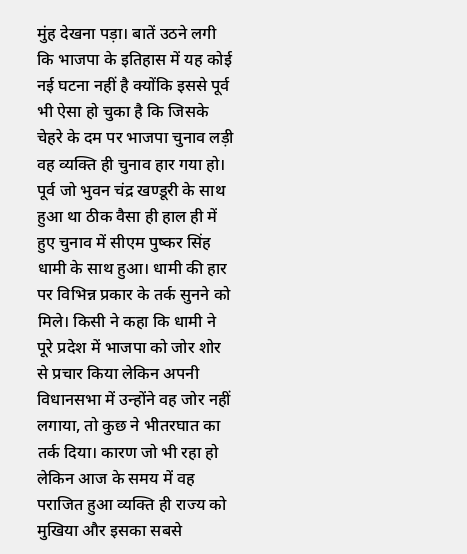मुंह देखना पड़ा। बातें उठने लगी कि भाजपा के इतिहास में यह कोई नई घटना नहीं है क्योंकि इससे पूर्व भी ऐसा हो चुका है कि जिसके चेहरे के दम पर भाजपा चुनाव लड़ी वह व्यक्ति ही चुनाव हार गया हो। पूर्व जो भुवन चंद्र खण्डूरी के साथ हुआ था ठीक वैसा ही हाल ही में हुए चुनाव में सीएम पुष्कर सिंह धामी के साथ हुआ। धामी की हार पर विभिन्न प्रकार के तर्क सुनने को मिले। किसी ने कहा कि धामी ने पूरे प्रदेश में भाजपा को जोर शोर से प्रचार किया लेकिन अपनी विधानसभा में उन्होंने वह जोर नहीं लगाया, तो कुछ ने भीतरघात का तर्क दिया। कारण जो भी रहा हो लेकिन आज के समय में वह पराजित हुआ व्यक्ति ही राज्य को मुखिया और इसका सबसे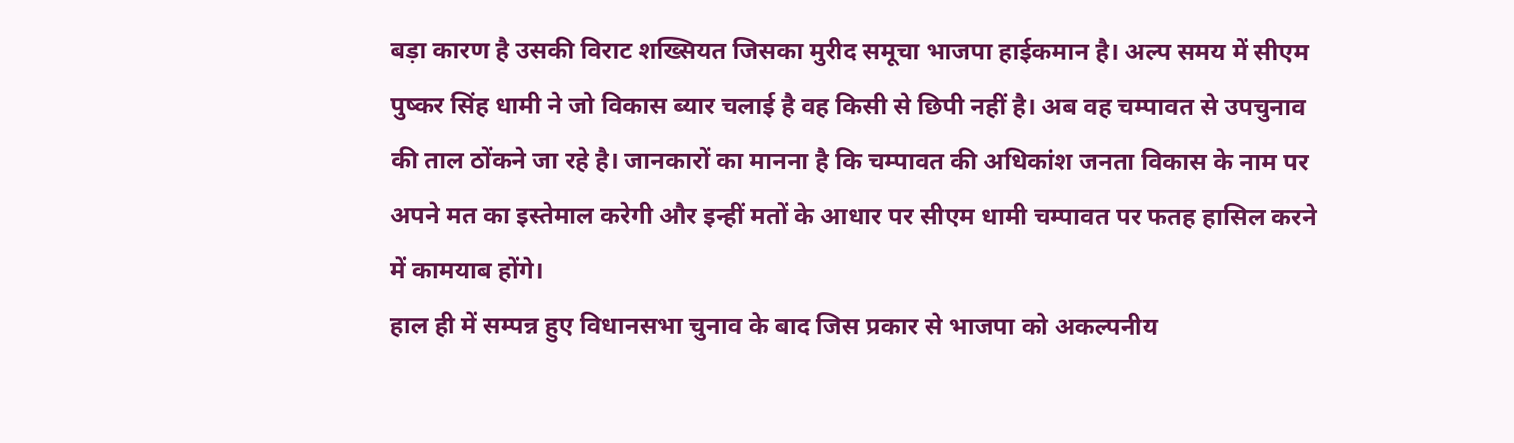बड़ा कारण है उसकी विराट शख्सियत जिसका मुरीद समूचा भाजपा हाईकमान है। अल्प समय में सीएम पुष्कर सिंह धामी ने जो विकास ब्यार चलाई है वह किसी से छिपी नहीं है। अब वह चम्पावत से उपचुनाव की ताल ठोंकने जा रहे है। जानकारों का मानना है कि चम्पावत की अधिकांश जनता विकास के नाम पर अपने मत का इस्तेमाल करेगी और इन्हीं मतों के आधार पर सीएम धामी चम्पावत पर फतह हासिल करने में कामयाब होंगे।
हाल ही में सम्पन्न हुए विधानसभा चुनाव के बाद जिस प्रकार से भाजपा को अकल्पनीय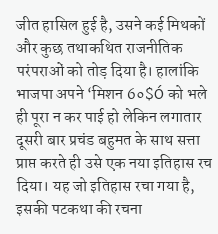जीत हासिल हुई है, उसने कई मिथकों और कुछ तथाकथित राजनीतिक परंपराओं को तोड़ दिया है। हालांकि भाजपा अपने ‘मिशन 6०$Ó को भले ही पूरा न कर पाई हो लेकिन लगातार दूसरी बार प्रचंड बहुमत के साथ सत्ता प्राप्त करते ही उसे एक नया इतिहास रच दिया। यह जो इतिहास रचा गया है, इसकी पटकथा की रचना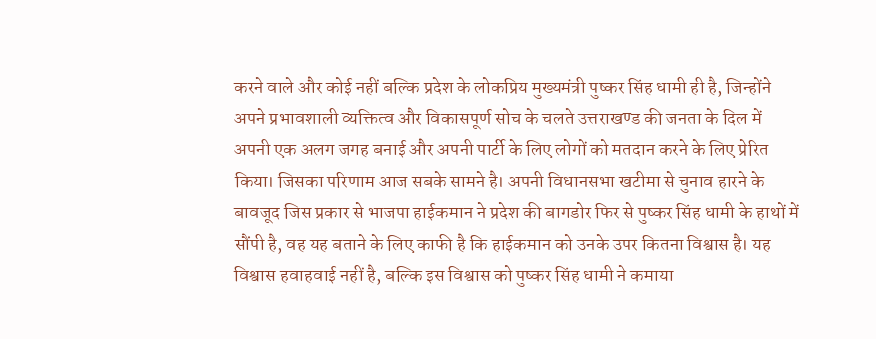करने वाले और कोई नहीं बल्कि प्रदेश के लोकप्रिय मुख्यमंत्री पुष्कर सिंह धामी ही है, जिन्होंने अपने प्रभावशाली व्यक्तित्व और विकासपूर्ण सोच के चलते उत्तराखण्ड की जनता के दिल में अपनी एक अलग जगह बनाई और अपनी पार्टी के लिए लोगों को मतदान करने के लिए प्रेरित किया। जिसका परिणाम आज सबके सामने है। अपनी विधानसभा खटीमा से चुनाव हारने के बावजूद जिस प्रकार से भाजपा हाईकमान ने प्रदेश की बागडोर फिर से पुष्कर सिंह धामी के हाथों में सौंपी है, वह यह बताने के लिए काफी है कि हाईकमान को उनके उपर कितना विश्वास है। यह विश्वास हवाहवाई नहीं है, बल्कि इस विश्वास को पुष्कर सिंह धामी ने कमाया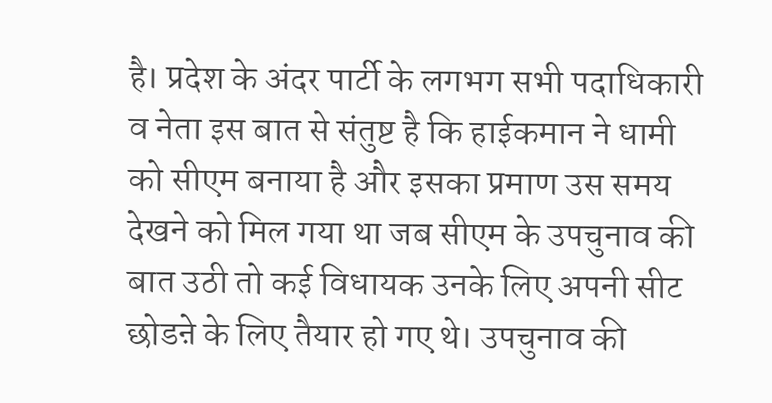है। प्रदेश के अंदर पार्टी के लगभग सभी पदाधिकारी व नेता इस बात से संतुष्ट है कि हाईकमान ने धामी को सीएम बनाया है और इसका प्रमाण उस समय देखने को मिल गया था जब सीएम के उपचुनाव की बात उठी तो कई विधायक उनके लिए अपनी सीट छोडऩे के लिए तैयार हो गए थे। उपचुनाव की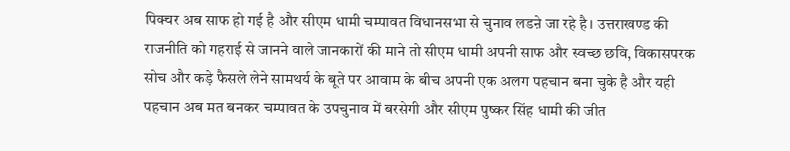पिक्चर अब साफ हो गई है और सीएम धामी चम्पावत विधानसभा से चुनाव लडऩे जा रहे है। उत्तराखण्ड की राजनीति को गहराई से जानने वाले जानकारों की माने तो सीएम धामी अपनी साफ और स्वच्छ छवि, विकासपरक सोच और कड़े फैसले लेने सामथर्य के बूते पर आवाम के बीच अपनी एक अलग पहचान बना चुके है और यही पहचान अब मत बनकर चम्पावत के उपचुनाव में बरसेगी और सीएम पुष्कर सिंह धामी की जीत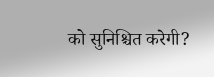को सुनिश्चित करेगी?